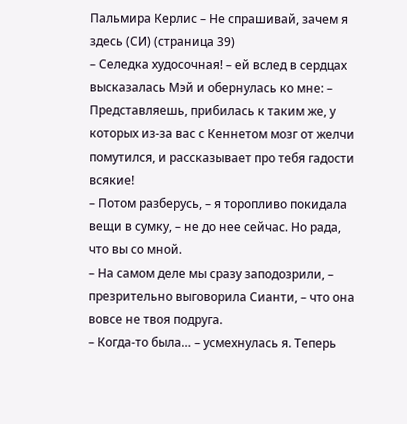Пальмира Керлис – Не спрашивай, зачем я здесь (СИ) (страница 39)
– Селедка худосочная! – ей вслед в сердцах высказалась Мэй и обернулась ко мне: – Представляешь, прибилась к таким же, у которых из-за вас с Кеннетом мозг от желчи помутился, и рассказывает про тебя гадости всякие!
– Потом разберусь, – я торопливо покидала вещи в сумку, – не до нее сейчас. Но рада, что вы со мной.
– На самом деле мы сразу заподозрили, – презрительно выговорила Сианти, – что она вовсе не твоя подруга.
– Когда-то была… – усмехнулась я. Теперь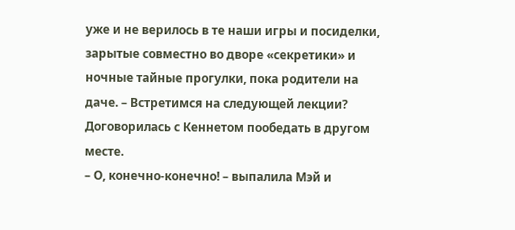уже и не верилось в те наши игры и посиделки, зарытые совместно во дворе «секретики» и ночные тайные прогулки, пока родители на даче. – Встретимся на следующей лекции? Договорилась с Кеннетом пообедать в другом месте.
– О, конечно-конечно! – выпалила Мэй и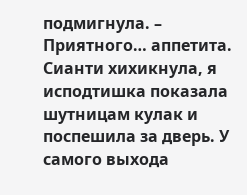подмигнула. – Приятного… аппетита.
Сианти хихикнула, я исподтишка показала шутницам кулак и поспешила за дверь. У самого выхода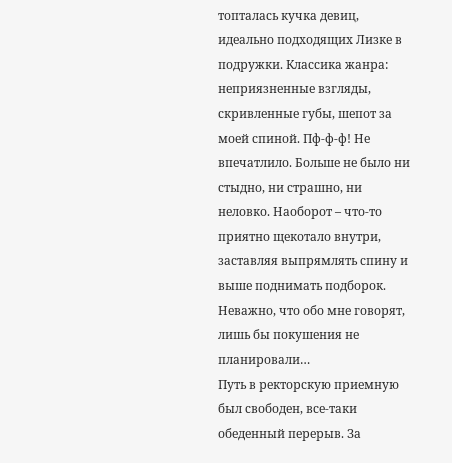топталась кучка девиц, идеально подходящих Лизке в подружки. Классика жанра: неприязненные взгляды, скривленные губы, шепот за моей спиной. Пф-ф-ф! Не впечатлило. Больше не было ни стыдно, ни страшно, ни неловко. Наоборот – что-то приятно щекотало внутри, заставляя выпрямлять спину и выше поднимать подборок. Неважно, что обо мне говорят, лишь бы покушения не планировали…
Путь в ректорскую приемную был свободен, все-таки обеденный перерыв. За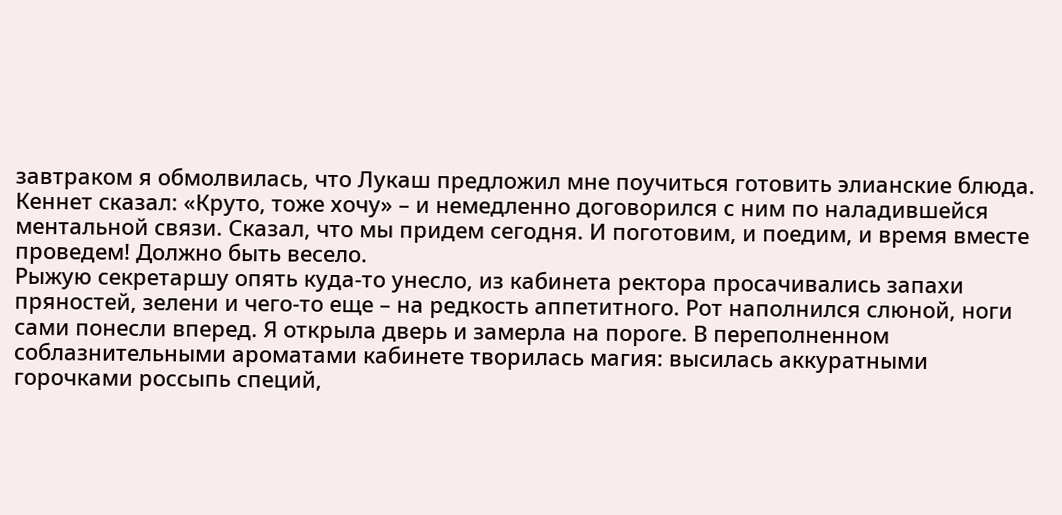завтраком я обмолвилась, что Лукаш предложил мне поучиться готовить элианские блюда. Кеннет сказал: «Круто, тоже хочу» – и немедленно договорился с ним по наладившейся ментальной связи. Сказал, что мы придем сегодня. И поготовим, и поедим, и время вместе проведем! Должно быть весело.
Рыжую секретаршу опять куда-то унесло, из кабинета ректора просачивались запахи пряностей, зелени и чего-то еще – на редкость аппетитного. Рот наполнился слюной, ноги сами понесли вперед. Я открыла дверь и замерла на пороге. В переполненном соблазнительными ароматами кабинете творилась магия: высилась аккуратными горочками россыпь специй,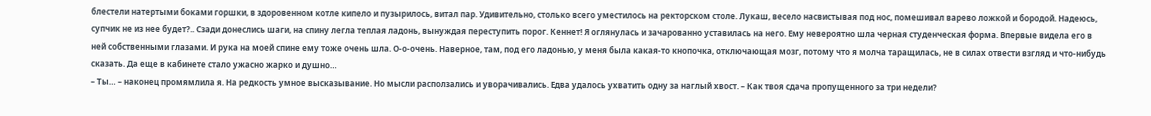блестели натертыми боками горшки, в здоровенном котле кипело и пузырилось, витал пар. Удивительно, столько всего уместилось на ректорском столе. Лукаш, весело насвистывая под нос, помешивал варево ложкой и бородой. Надеюсь, супчик не из нее будет?.. Сзади донеслись шаги, на спину легла теплая ладонь, вынуждая переступить порог. Кеннет! Я оглянулась и зачарованно уставилась на него. Ему невероятно шла черная студенческая форма. Впервые видела его в ней собственными глазами. И рука на моей спине ему тоже очень шла. О-о-очень. Наверное, там, под его ладонью, у меня была какая-то кнопочка, отключающая мозг, потому что я молча таращилась, не в силах отвести взгляд и что-нибудь сказать. Да еще в кабинете стало ужасно жарко и душно…
– Ты… – наконец промямлила я. На редкость умное высказывание. Но мысли расползались и уворачивались. Едва удалось ухватить одну за наглый хвост. – Как твоя сдача пропущенного за три недели?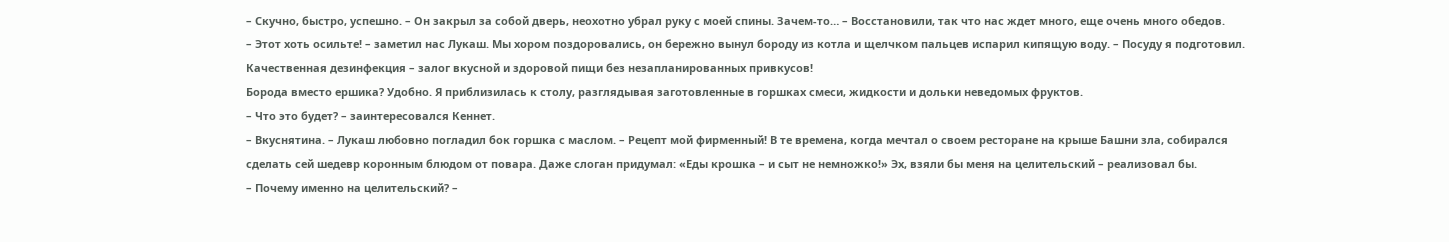– Скучно, быстро, успешно. – Он закрыл за собой дверь, неохотно убрал руку с моей спины. Зачем-то… – Восстановили, так что нас ждет много, еще очень много обедов.
– Этот хоть осильте! – заметил нас Лукаш. Мы хором поздоровались, он бережно вынул бороду из котла и щелчком пальцев испарил кипящую воду. – Посуду я подготовил. Качественная дезинфекция – залог вкусной и здоровой пищи без незапланированных привкусов!
Борода вместо ершика? Удобно. Я приблизилась к столу, разглядывая заготовленные в горшках смеси, жидкости и дольки неведомых фруктов.
– Что это будет? – заинтересовался Кеннет.
– Вкуснятина. – Лукаш любовно погладил бок горшка с маслом. – Рецепт мой фирменный! В те времена, когда мечтал о своем ресторане на крыше Башни зла, собирался сделать сей шедевр коронным блюдом от повара. Даже слоган придумал: «Еды крошка – и сыт не немножко!» Эх, взяли бы меня на целительский – реализовал бы.
– Почему именно на целительский? –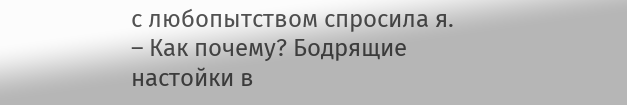с любопытством спросила я.
– Как почему? Бодрящие настойки в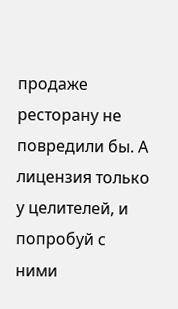продаже ресторану не повредили бы. А лицензия только у целителей, и попробуй с ними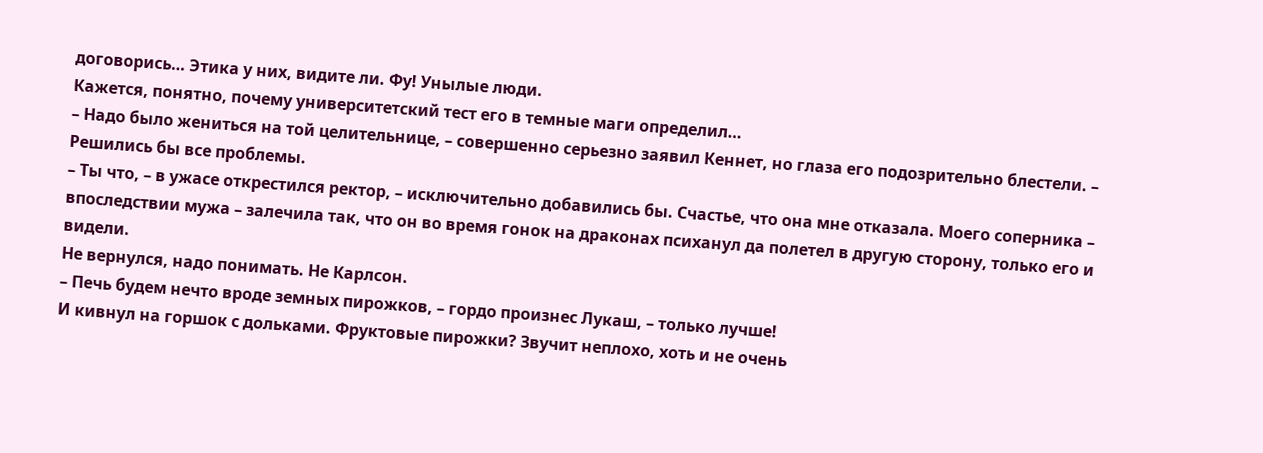договорись… Этика у них, видите ли. Фу! Унылые люди.
Кажется, понятно, почему университетский тест его в темные маги определил…
– Надо было жениться на той целительнице, – совершенно серьезно заявил Кеннет, но глаза его подозрительно блестели. – Решились бы все проблемы.
– Ты что, – в ужасе открестился ректор, – исключительно добавились бы. Счастье, что она мне отказала. Моего соперника – впоследствии мужа – залечила так, что он во время гонок на драконах психанул да полетел в другую сторону, только его и видели.
Не вернулся, надо понимать. Не Карлсон.
– Печь будем нечто вроде земных пирожков, – гордо произнес Лукаш, – только лучше!
И кивнул на горшок с дольками. Фруктовые пирожки? Звучит неплохо, хоть и не очень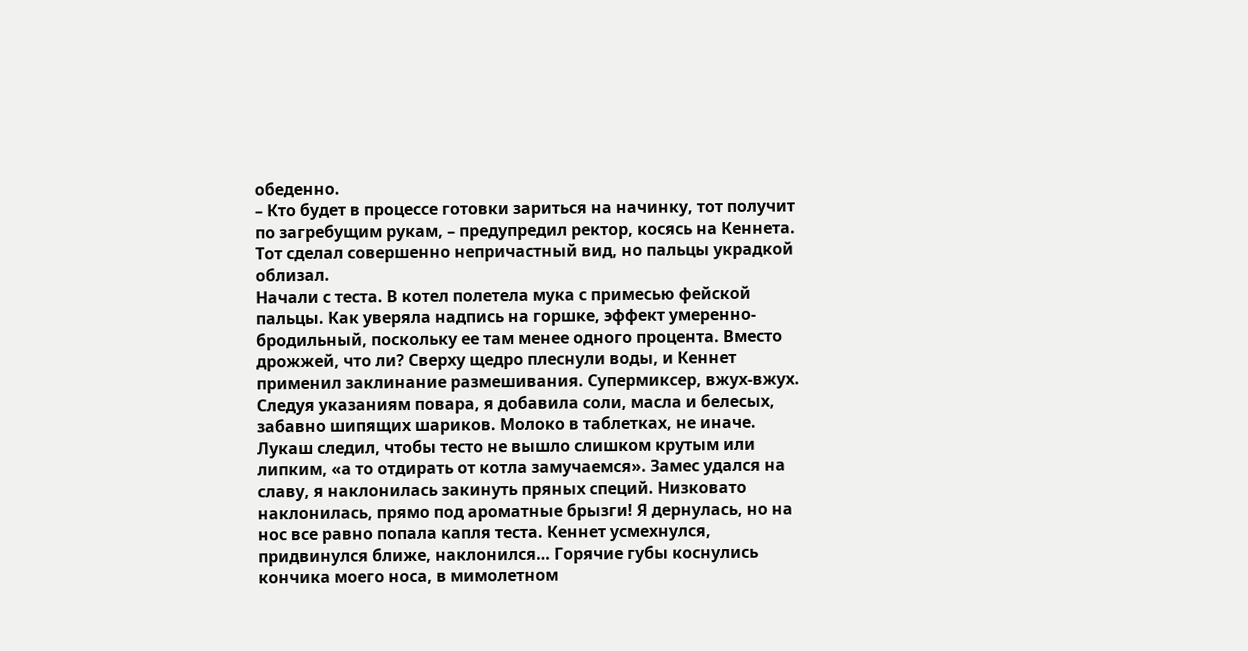обеденно.
– Кто будет в процессе готовки зариться на начинку, тот получит по загребущим рукам, – предупредил ректор, косясь на Кеннета.
Тот сделал совершенно непричастный вид, но пальцы украдкой облизал.
Начали с теста. В котел полетела мука с примесью фейской пальцы. Как уверяла надпись на горшке, эффект умеренно-бродильный, поскольку ее там менее одного процента. Вместо дрожжей, что ли? Сверху щедро плеснули воды, и Кеннет применил заклинание размешивания. Супермиксер, вжух-вжух. Следуя указаниям повара, я добавила соли, масла и белесых, забавно шипящих шариков. Молоко в таблетках, не иначе. Лукаш следил, чтобы тесто не вышло слишком крутым или липким, «а то отдирать от котла замучаемся». Замес удался на славу, я наклонилась закинуть пряных специй. Низковато наклонилась, прямо под ароматные брызги! Я дернулась, но на нос все равно попала капля теста. Кеннет усмехнулся, придвинулся ближе, наклонился… Горячие губы коснулись кончика моего носа, в мимолетном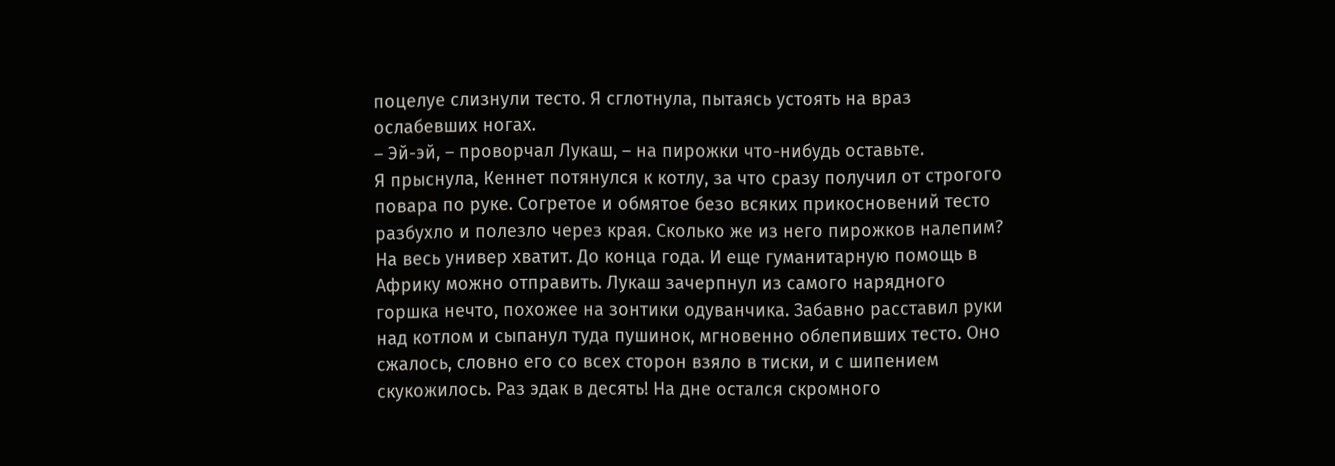поцелуе слизнули тесто. Я сглотнула, пытаясь устоять на враз ослабевших ногах.
– Эй-эй, – проворчал Лукаш, – на пирожки что-нибудь оставьте.
Я прыснула, Кеннет потянулся к котлу, за что сразу получил от строгого повара по руке. Согретое и обмятое безо всяких прикосновений тесто разбухло и полезло через края. Сколько же из него пирожков налепим? На весь универ хватит. До конца года. И еще гуманитарную помощь в Африку можно отправить. Лукаш зачерпнул из самого нарядного горшка нечто, похожее на зонтики одуванчика. Забавно расставил руки над котлом и сыпанул туда пушинок, мгновенно облепивших тесто. Оно сжалось, словно его со всех сторон взяло в тиски, и с шипением скукожилось. Раз эдак в десять! На дне остался скромного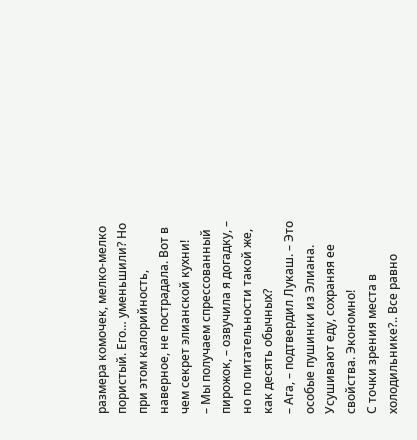размера комочек, мелко-мелко пористый. Его… уменьшили? Но при этом калорийность, наверное, не пострадала. Вот в чем секрет элианской кухни!
– Мы получаем спрессованный пирожок, – озвучила я догадку, – но по питательности такой же, как десять обычных?
– Ага, – подтвердил Лукаш. – Это особые пушинки из Элиана. Усушивают еду, сохраняя ее свойства. Экономно!
С точки зрения места в холодильнике?.. Все равно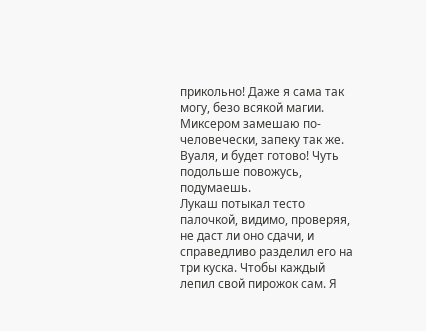прикольно! Даже я сама так могу, безо всякой магии. Миксером замешаю по-человечески, запеку так же. Вуаля, и будет готово! Чуть подольше повожусь, подумаешь.
Лукаш потыкал тесто палочкой, видимо, проверяя, не даст ли оно сдачи, и справедливо разделил его на три куска. Чтобы каждый лепил свой пирожок сам. Я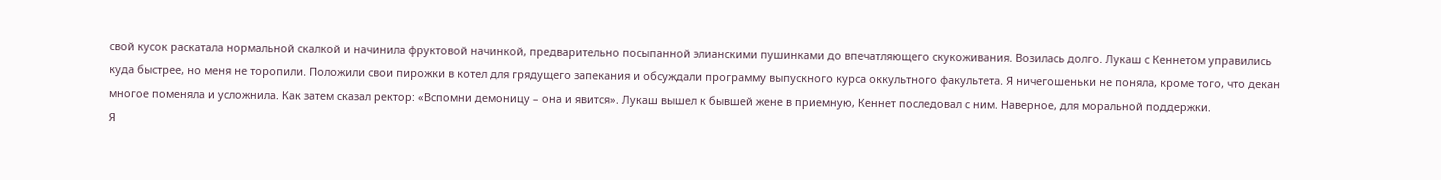свой кусок раскатала нормальной скалкой и начинила фруктовой начинкой, предварительно посыпанной элианскими пушинками до впечатляющего скукоживания. Возилась долго. Лукаш с Кеннетом управились куда быстрее, но меня не торопили. Положили свои пирожки в котел для грядущего запекания и обсуждали программу выпускного курса оккультного факультета. Я ничегошеньки не поняла, кроме того, что декан многое поменяла и усложнила. Как затем сказал ректор: «Вспомни демоницу – она и явится». Лукаш вышел к бывшей жене в приемную, Кеннет последовал с ним. Наверное, для моральной поддержки.
Я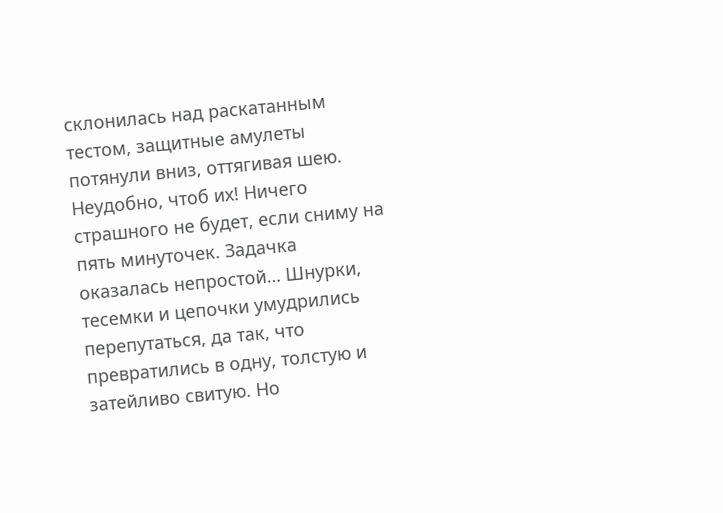склонилась над раскатанным тестом, защитные амулеты потянули вниз, оттягивая шею. Неудобно, чтоб их! Ничего страшного не будет, если сниму на пять минуточек. Задачка оказалась непростой… Шнурки, тесемки и цепочки умудрились перепутаться, да так, что превратились в одну, толстую и затейливо свитую. Но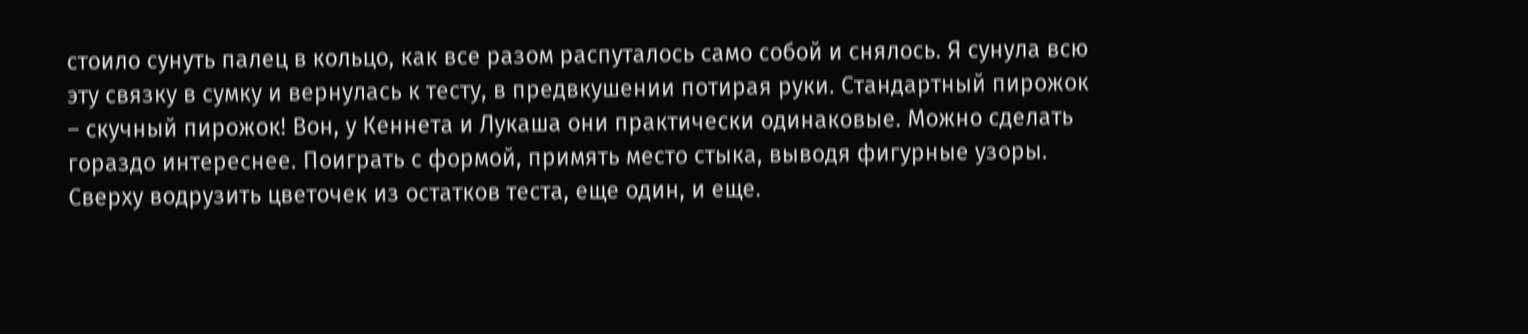стоило сунуть палец в кольцо, как все разом распуталось само собой и снялось. Я сунула всю эту связку в сумку и вернулась к тесту, в предвкушении потирая руки. Стандартный пирожок – скучный пирожок! Вон, у Кеннета и Лукаша они практически одинаковые. Можно сделать гораздо интереснее. Поиграть с формой, примять место стыка, выводя фигурные узоры. Сверху водрузить цветочек из остатков теста, еще один, и еще.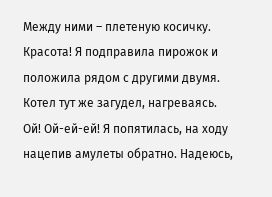Между ними – плетеную косичку. Красота! Я подправила пирожок и положила рядом с другими двумя. Котел тут же загудел, нагреваясь.
Ой! Ой-ей-ей! Я попятилась, на ходу нацепив амулеты обратно. Надеюсь,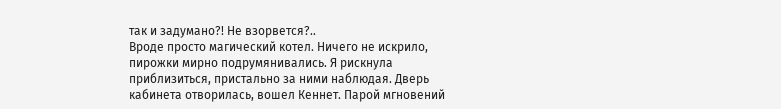так и задумано?! Не взорвется?..
Вроде просто магический котел. Ничего не искрило, пирожки мирно подрумянивались. Я рискнула приблизиться, пристально за ними наблюдая. Дверь кабинета отворилась, вошел Кеннет. Парой мгновений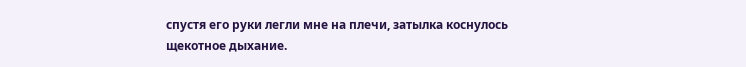спустя его руки легли мне на плечи, затылка коснулось щекотное дыхание.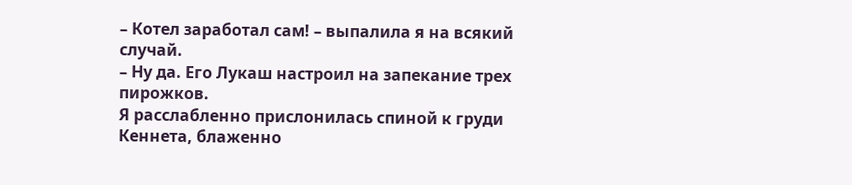– Котел заработал сам! – выпалила я на всякий случай.
– Ну да. Его Лукаш настроил на запекание трех пирожков.
Я расслабленно прислонилась спиной к груди Кеннета, блаженно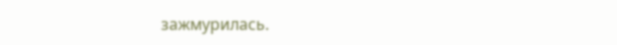зажмурилась.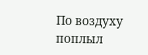По воздуху поплыл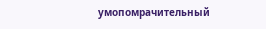умопомрачительный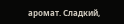аромат. Сладкий,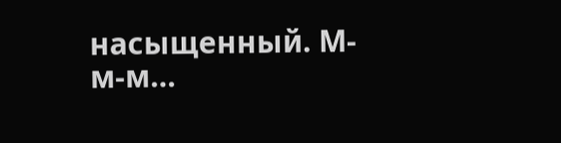насыщенный. М-м-м…